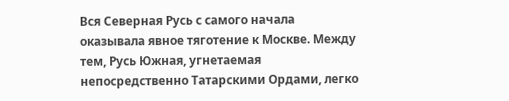Вся Северная Русь с самого начала оказывала явное тяготение к Москве. Между тем, Русь Южная, угнетаемая непосредственно Татарскими Ордами, легко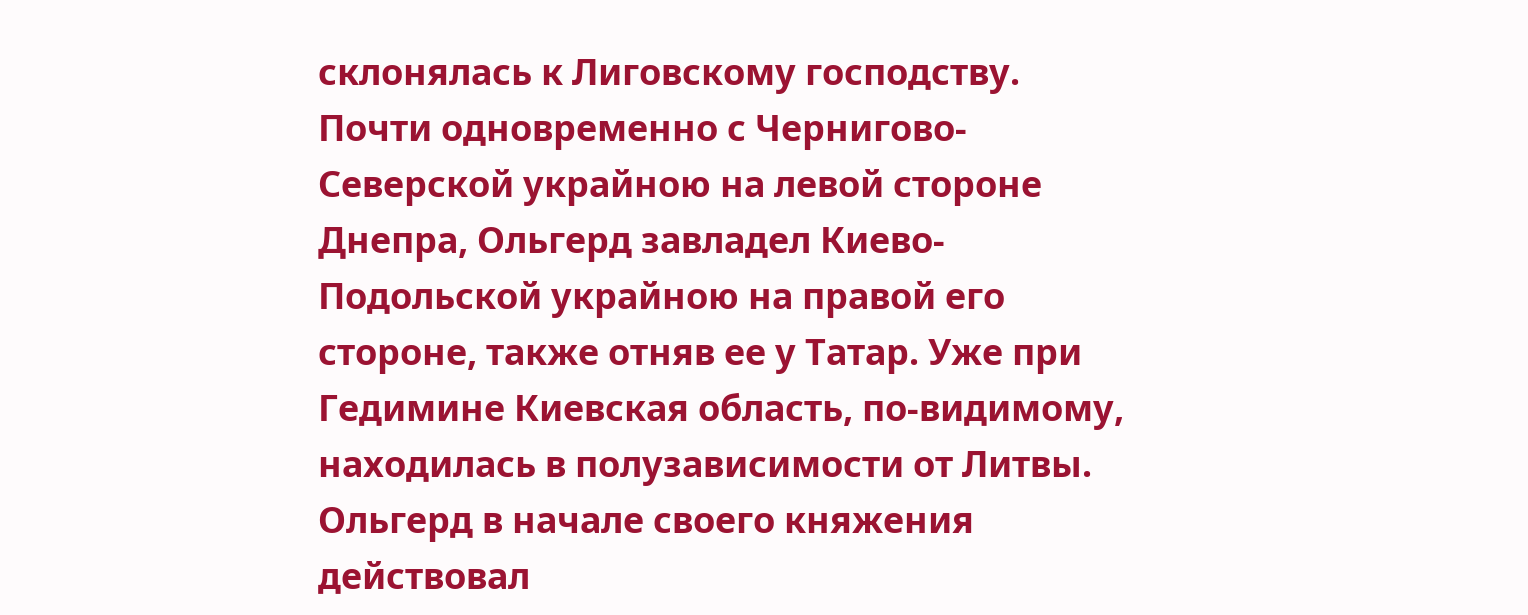склонялась к Лиговскому господству. Почти одновременно с Чернигово-Северской украйною на левой стороне Днепра, Ольгерд завладел Киево-Подольской украйною на правой его стороне, также отняв ее у Татар. Уже при Гедимине Киевская область, по-видимому, находилась в полузависимости от Литвы. Ольгерд в начале своего княжения действовал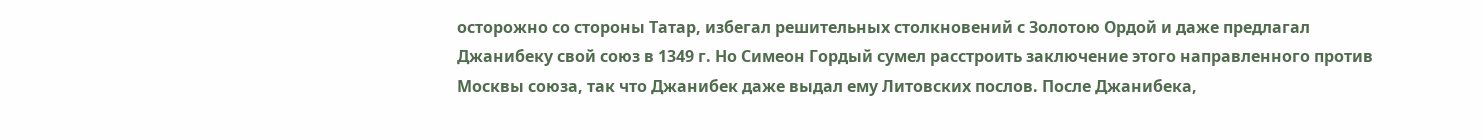осторожно со стороны Татар, избегал решительных столкновений с Золотою Ордой и даже предлагал Джанибеку свой союз в 1349 г. Но Симеон Гордый сумел расстроить заключение этого направленного против Москвы союза, так что Джанибек даже выдал ему Литовских послов. После Джанибека,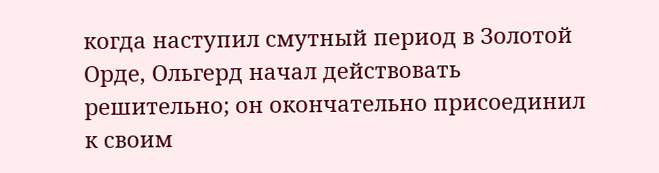когда наступил смутный период в Золотой Орде, Ольгерд начал действовать решительно; он окончательно присоединил к своим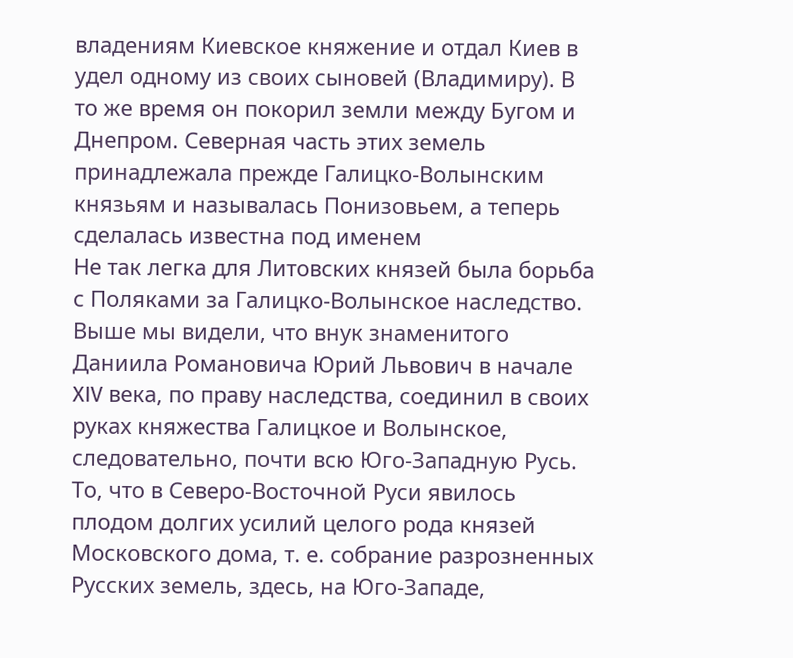владениям Киевское княжение и отдал Киев в удел одному из своих сыновей (Владимиру). В то же время он покорил земли между Бугом и Днепром. Северная часть этих земель принадлежала прежде Галицко-Волынским князьям и называлась Понизовьем, а теперь сделалась известна под именем
Не так легка для Литовских князей была борьба с Поляками за Галицко-Волынское наследство.
Выше мы видели, что внук знаменитого Даниила Романовича Юрий Львович в начале XIV века, по праву наследства, соединил в своих руках княжества Галицкое и Волынское, следовательно, почти всю Юго-Западную Русь. То, что в Северо-Восточной Руси явилось плодом долгих усилий целого рода князей Московского дома, т. е. собрание разрозненных Русских земель, здесь, на Юго-Западе,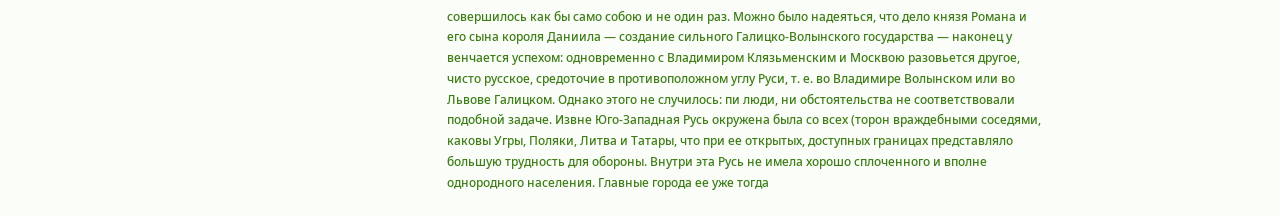совершилось как бы само собою и не один раз. Можно было надеяться, что дело князя Романа и его сына короля Даниила — создание сильного Галицко-Волынского государства — наконец у венчается успехом: одновременно с Владимиром Клязьменским и Москвою разовьется другое, чисто русское, средоточие в противоположном углу Руси, т. е. во Владимире Волынском или во Львове Галицком. Однако этого не случилось: пи люди, ни обстоятельства не соответствовали подобной задаче. Извне Юго-Западная Русь окружена была со всех (торон враждебными соседями, каковы Угры, Поляки, Литва и Татары, что при ее открытых, доступных границах представляло большую трудность для обороны. Внутри эта Русь не имела хорошо сплоченного и вполне однородного населения. Главные города ее уже тогда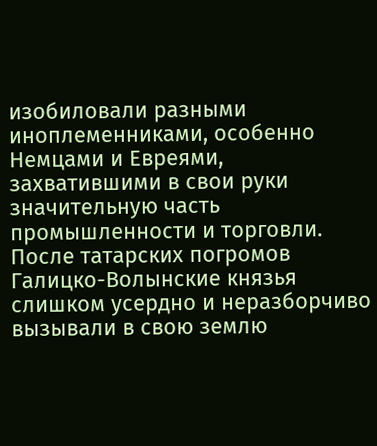изобиловали разными иноплеменниками, особенно Немцами и Евреями, захватившими в свои руки значительную часть промышленности и торговли. После татарских погромов Галицко-Волынские князья слишком усердно и неразборчиво вызывали в свою землю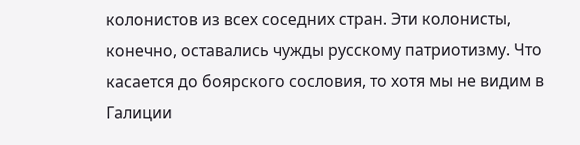колонистов из всех соседних стран. Эти колонисты, конечно, оставались чужды русскому патриотизму. Что касается до боярского сословия, то хотя мы не видим в Галиции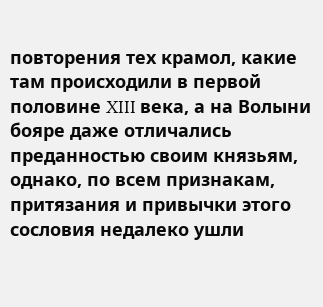повторения тех крамол, какие там происходили в первой половине XIII века, а на Волыни бояре даже отличались преданностью своим князьям, однако, по всем признакам, притязания и привычки этого сословия недалеко ушли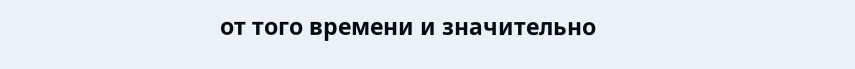от того времени и значительно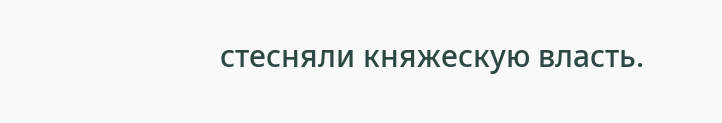стесняли княжескую власть.